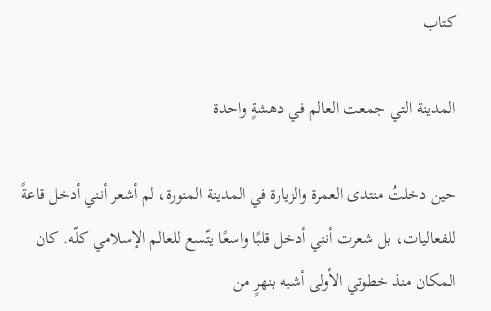كتاب

المدينة التي جمعت العالم في دهشةٍ واحدة

حين دخلتُ منتدى العمرة والزيارة في المدينة المنورة، لم أشعر أنني أدخل قاعةً للفعاليات، بل شعرت أنني أدخل قلبًا واسعًا يتّسع للعالم الإسلامي كلّه. كان المكان منذ خطوتي الأولى أشبه بنهرٍ من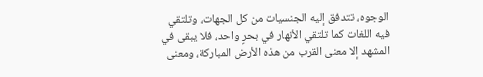الوجوه، تتدفق إليه الجنسيات من كل الجهات، وتلتقي فيه اللغات كما تلتقي الأنهار في بحرٍ واحد، فلا يبقى في المشهد إلا معنى القرب من هذه الأرض المباركة، ومعنى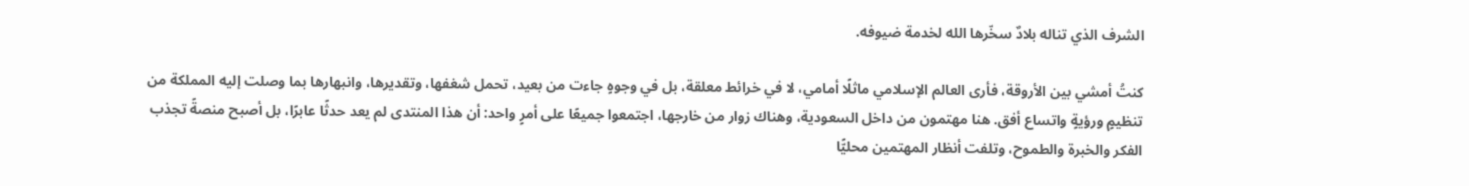الشرف الذي تناله بلادٌ سخّرها الله لخدمة ضيوفه.

كنتُ أمشي بين الأروقة، فأرى العالم الإسلامي ماثلًا أمامي، لا في خرائط معلقة، بل في وجوهٍ جاءت من بعيد، تحمل شغفها، وتقديرها، وانبهارها بما وصلت إليه المملكة من تنظيمٍ ورؤيةٍ واتساع أفق. هنا مهتمون من داخل السعودية، وهناك زوار من خارجها، اجتمعوا جميعًا على أمرٍ واحد: أن هذا المنتدى لم يعد حدثًا عابرًا، بل أصبح منصةً تجذب الفكر والخبرة والطموح، وتلفت أنظار المهتمين محليًّا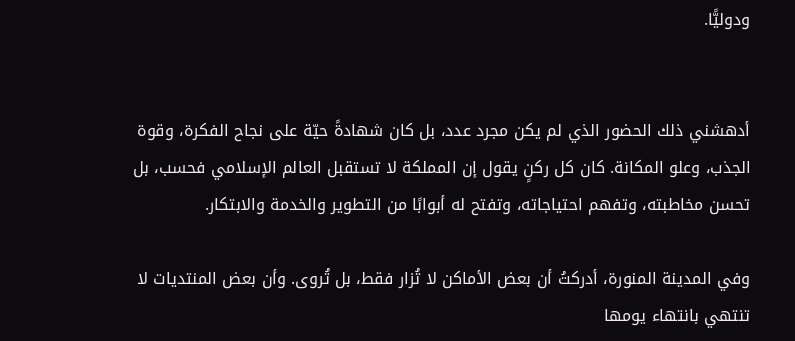ودوليًّا.


أدهشني ذلك الحضور الذي لم يكن مجرد عدد، بل كان شهادةً حيّة على نجاح الفكرة، وقوة الجذب، وعلو المكانة. كان كل ركنٍ يقول إن المملكة لا تستقبل العالم الإسلامي فحسب، بل تحسن مخاطبته، وتفهم احتياجاته، وتفتح له أبوابًا من التطوير والخدمة والابتكار.

وفي المدينة المنورة، أدركتُ أن بعض الأماكن لا تُزار فقط، بل تُروى. وأن بعض المنتديات لا تنتهي بانتهاء يومها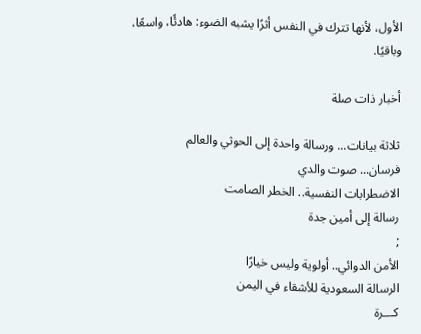الأول، لأنها تترك في النفس أثرًا يشبه الضوء: هادئًا، واسعًا، وباقيًا.

أخبار ذات صلة

ثلاثة بيانات... ورسالة واحدة إلى الحوثي والعالم
فرسان... صوت والدي
الاضطرابات النفسية.. الخطر الصامت
رسالة إلى أمين جدة
;
الأمن الدوائي.. أولوية وليس خيارًا
الرسالة السعودية للأشقاء في اليمن
كـــرة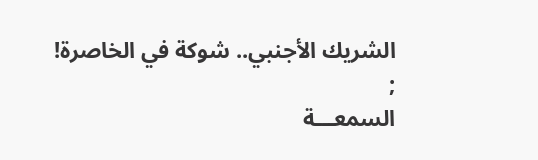الشريك الأجنبي.. شوكة في الخاصرة!
;
السمعـــة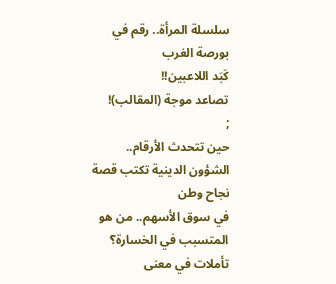سلسلة المرأة.. رقم في بورصة الغرب
كَبَد اللاعبين!!
تصاعد موجة (المقالب)!
;
حين تتحدث الأرقام.. الشؤون الدينية تكتب قصة نجاح وطن
في سوق الأسهم.. من هو المتسبب في الخسارة؟
تأملات في معنى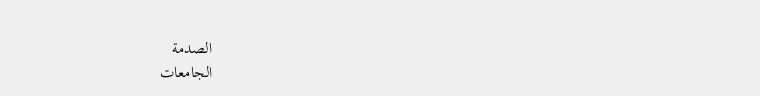الصدمة
الجامعات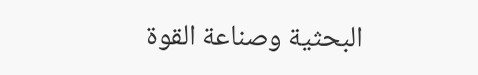البحثية وصناعة القوة